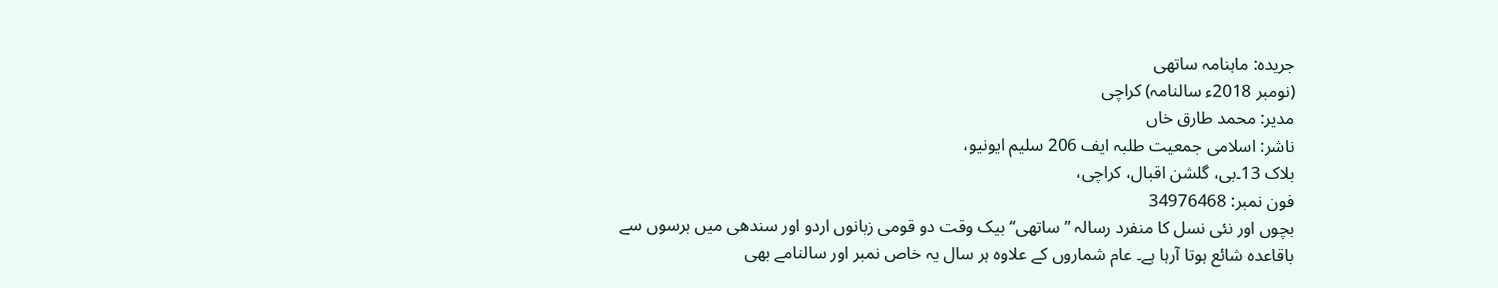جریدہ: ماہنامہ ساتھی
(نومبر 2018ء سالنامہ) کراچی
مدیر: محمد طارق خاں
ناشر: اسلامی جمعیت طلبہ ایف 206 سلیم ایونیو،
بلاک 13۔بی، گلشن اقبال، کراچی،
فون نمبر: 34976468
بچوں اور نئی نسل کا منفرد رسالہ ’’ساتھی‘‘ بیک وقت دو قومی زبانوں اردو اور سندھی میں برسوں سے باقاعدہ شائع ہوتا آرہا ہے۔ عام شماروں کے علاوہ ہر سال یہ خاص نمبر اور سالنامے بھی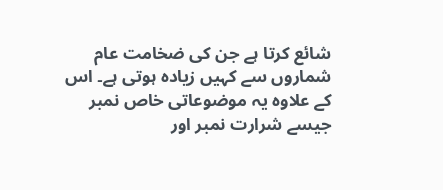شائع کرتا ہے جن کی ضخامت عام شماروں سے کہیں زیادہ ہوتی ہے۔ اس کے علاوہ یہ موضوعاتی خاص نمبر جیسے شرارت نمبر اور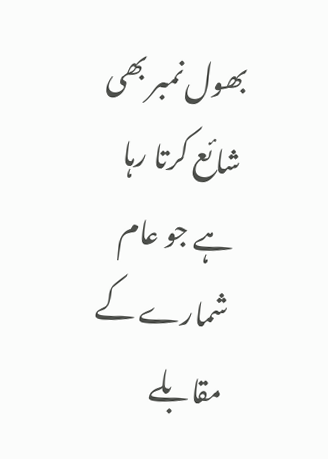بھول نمبر بھی شائع کرتا رہا ہے جو عام شمارے کے مقابلے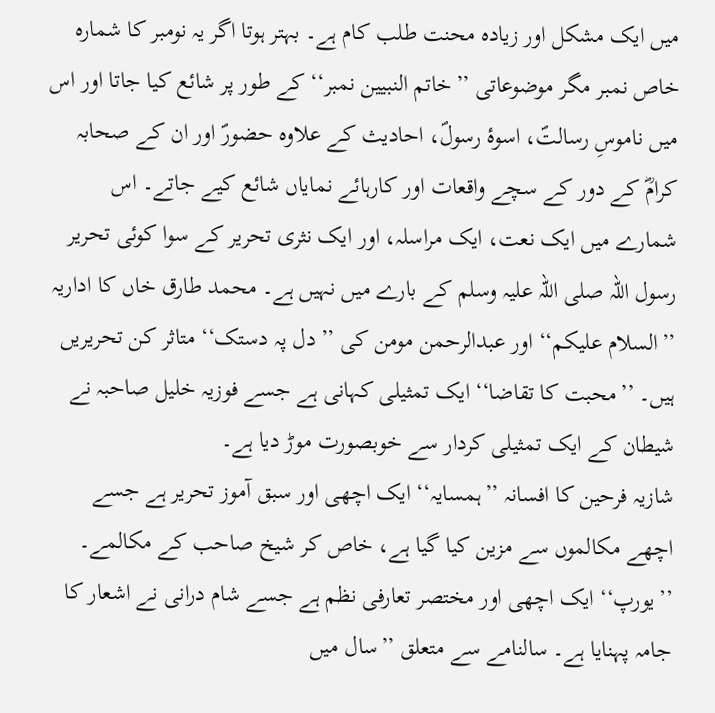میں ایک مشکل اور زیادہ محنت طلب کام ہے۔ بہتر ہوتا اگر یہ نومبر کا شمارہ خاص نمبر مگر موضوعاتی ’’خاتم النبیین نمبر‘‘ کے طور پر شائع کیا جاتا اور اس میں ناموسِ رسالتؐ، اسوۂ رسولؐ، احادیث کے علاوہ حضورؐ اور ان کے صحابہ کرامؓ کے دور کے سچے واقعات اور کارہائے نمایاں شائع کیے جاتے۔ اس شمارے میں ایک نعت، ایک مراسلہ، اور ایک نثری تحریر کے سوا کوئی تحریر رسول اللہ صلی اللہ علیہ وسلم کے بارے میں نہیں ہے۔ محمد طارق خاں کا اداریہ ’’السلام علیکم‘‘ اور عبدالرحمن مومن کی ’’دل پہ دستک‘‘ متاثر کن تحریریں ہیں۔ ’’محبت کا تقاضا‘‘ ایک تمثیلی کہانی ہے جسے فوزیہ خلیل صاحبہ نے شیطان کے ایک تمثیلی کردار سے خوبصورت موڑ دیا ہے۔
شازیہ فرحین کا افسانہ ’’ہمسایہ‘‘ ایک اچھی اور سبق آموز تحریر ہے جسے اچھے مکالموں سے مزین کیا گیا ہے، خاص کر شیخ صاحب کے مکالمے۔ ’’یورپ‘‘ ایک اچھی اور مختصر تعارفی نظم ہے جسے شام درانی نے اشعار کا جامہ پہنایا ہے۔ سالنامے سے متعلق ’’سال میں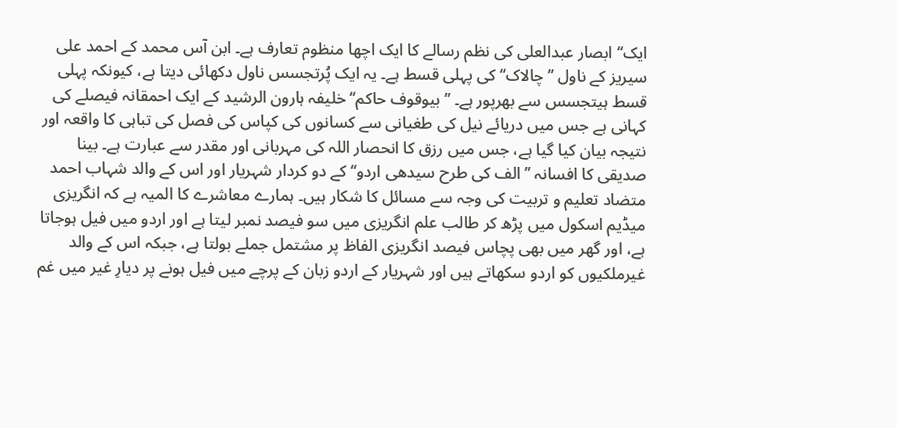ایک‘‘ ابصار عبدالعلی کی نظم رسالے کا ایک اچھا منظوم تعارف ہے۔ ابن آس محمد کے احمد علی سیریز کے ناول ’’چالاک‘‘ کی پہلی قسط ہے۔ یہ ایک پُرتجسس ناول دکھائی دیتا ہے، کیونکہ پہلی قسط ہیتجسس سے بھرپور ہے۔ ’’بیوقوف حاکم‘‘ خلیفہ ہارون الرشید کے ایک احمقانہ فیصلے کی کہانی ہے جس میں دریائے نیل کی طغیانی سے کسانوں کی کپاس کی فصل کی تباہی کا واقعہ اور نتیجہ بیان کیا گیا ہے، جس میں رزق کا انحصار اللہ کی مہربانی اور مقدر سے عبارت ہے۔ بینا صدیقی کا افسانہ ’’الف کی طرح سیدھی اردو‘‘ کے دو کردار شہریار اور اس کے والد شہاب احمد متضاد تعلیم و تربیت کی وجہ سے مسائل کا شکار ہیں۔ ہمارے معاشرے کا المیہ ہے کہ انگریزی میڈیم اسکول میں پڑھ کر طالب علم انگریزی میں سو فیصد نمبر لیتا ہے اور اردو میں فیل ہوجاتا ہے، اور گھر میں بھی پچاس فیصد انگریزی الفاظ پر مشتمل جملے بولتا ہے، جبکہ اس کے والد غیرملکیوں کو اردو سکھاتے ہیں اور شہریار کے اردو زبان کے پرچے میں فیل ہونے پر دیارِ غیر میں غم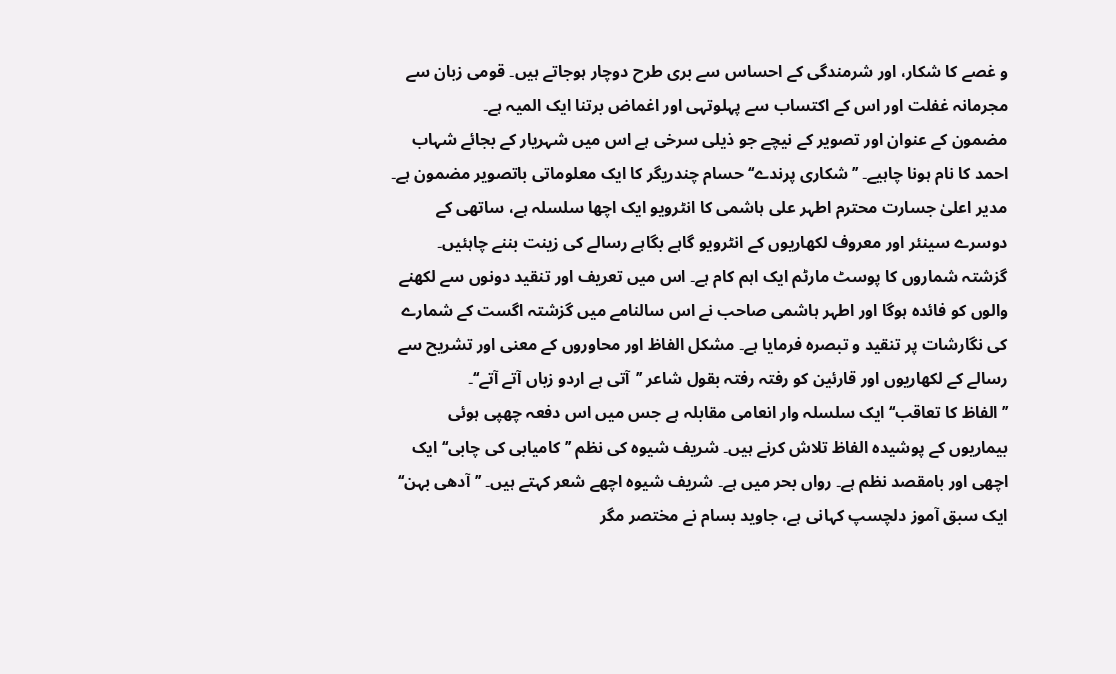و غصے کا شکار، اور شرمندگی کے احساس سے بری طرح دوچار ہوجاتے ہیں۔ قومی زبان سے مجرمانہ غفلت اور اس کے اکتساب سے پہلوتہی اور اغماض برتنا ایک المیہ ہے۔
مضمون کے عنوان اور تصویر کے نیچے جو ذیلی سرخی ہے اس میں شہریار کے بجائے شہاب احمد کا نام ہونا چاہیے۔ ’’شکاری پرندے‘‘ حسام چندریگر کا ایک معلوماتی باتصویر مضمون ہے۔ مدیر اعلیٰ جسارت محترم اطہر علی ہاشمی کا انٹرویو ایک اچھا سلسلہ ہے، ساتھی کے دوسرے سینئر اور معروف لکھاریوں کے انٹرویو گاہے بگاہے رسالے کی زینت بننے چاہئیں۔ گزشتہ شماروں کا پوسٹ مارٹم ایک اہم کام ہے۔ اس میں تعریف اور تنقید دونوں سے لکھنے والوں کو فائدہ ہوگا اور اطہر ہاشمی صاحب نے اس سالنامے میں گزشتہ اگست کے شمارے کی نگارشات پر تنقید و تبصرہ فرمایا ہے۔ مشکل الفاظ اور محاوروں کے معنی اور تشریح سے رسالے کے لکھاریوں اور قارئین کو رفتہ رفتہ بقول شاعر ’’آتی ہے اردو زباں آتے آتے‘‘۔
’’الفاظ کا تعاقب‘‘ ایک سلسلہ وار انعامی مقابلہ ہے جس میں اس دفعہ چھپی ہوئی بیماریوں کے پوشیدہ الفاظ تلاش کرنے ہیں۔ شریف شیوہ کی نظم ’’کامیابی کی چابی‘‘ ایک اچھی اور بامقصد نظم ہے۔ رواں بحر میں ہے۔ شریف شیوہ اچھے شعر کہتے ہیں۔ ’’آدھی بہن‘‘ ایک سبق آموز دلچسپ کہانی ہے، جاوید بسام نے مختصر مگر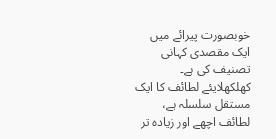خوبصورت پیرائے میں ایک مقصدی کہانی تصنیف کی ہے۔ کھلکھلایئے لطائف کا ایک مستقل سلسلہ ہے، لطائف اچھے اور زیادہ تر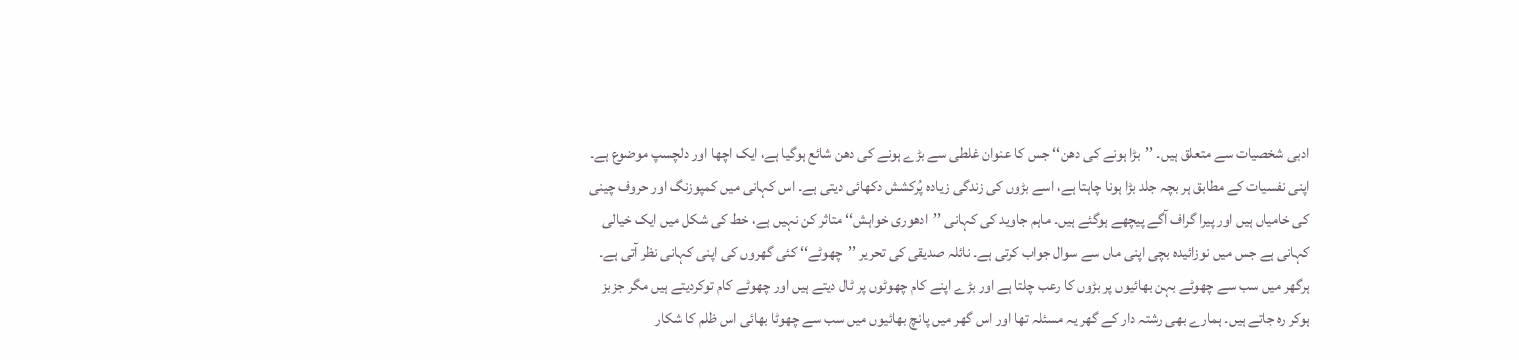ادبی شخصیات سے متعلق ہیں۔ ’’بڑا ہونے کی دھن‘‘ جس کا عنوان غلطی سے بڑے ہونے کی دھن شائع ہوگیا ہے، ایک اچھا اور دلچسپ موضوع ہے۔ اپنی نفسیات کے مطابق ہر بچہ جلد بڑا ہونا چاہتا ہے، اسے بڑوں کی زندگی زیادہ پُرکشش دکھائی دیتی ہے۔ اس کہانی میں کمپوزنگ اور حروف چینی کی خامیاں ہیں اور پیرا گراف آگے پیچھے ہوگئے ہیں۔ ماہم جاوید کی کہانی ’’ادھوری خواہش‘‘ متاثر کن نہیں ہے، خط کی شکل میں ایک خیالی کہانی ہے جس میں نوزائیدہ بچی اپنی ماں سے سوال جواب کرتی ہے۔ نائلہ صدیقی کی تحریر ’’چھوٹے‘‘ کئی گھروں کی اپنی کہانی نظر آتی ہے۔ ہرگھر میں سب سے چھوٹے بہن بھائیوں پر بڑوں کا رعب چلتا ہے اور بڑے اپنے کام چھوٹوں پر ٹال دیتے ہیں اور چھوٹے کام توکردیتے ہیں مگر جزبز ہوکر رہ جاتے ہیں۔ ہمارے بھی رشتہ دار کے گھر یہ مسئلہ تھا اور اس گھر میں پانچ بھائیوں میں سب سے چھوٹا بھائی اس ظلم کا شکار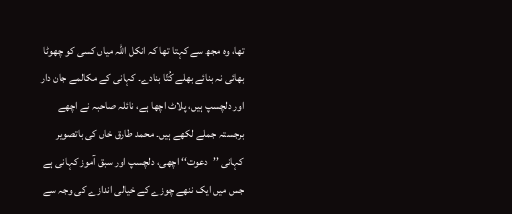تھا، وہ مجھ سے کہتا تھا کہ انکل اللہ میاں کسی کو چھوٹا بھائی نہ بنائے بھلے کُتّا بنادے۔ کہانی کے مکالمے جان دار اور دلچسپ ہیں، پلاٹ اچھا ہے، نائلہ صاحبہ نے اچھے برجستہ جملے لکھے ہیں۔ محمد طارق خاں کی باتصویر کہانی ’’دعوت‘‘ اچھی، دلچسپ اور سبق آموز کہانی ہے جس میں ایک ننھے چوزے کے خیالی اندازے کی وجہ سے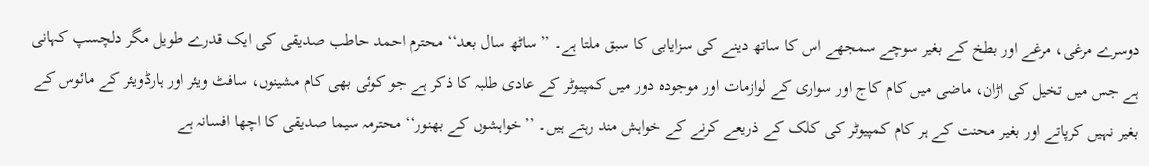دوسرے مرغی، مرغے اور بطخ کے بغیر سوچے سمجھے اس کا ساتھ دینے کی سزایابی کا سبق ملتا ہے۔ ’’ساٹھ سال بعد‘‘ محترم احمد حاطب صدیقی کی ایک قدرے طویل مگر دلچسپ کہانی ہے جس میں تخیل کی اڑان، ماضی میں کام کاج اور سواری کے لوازمات اور موجودہ دور میں کمپیوٹر کے عادی طلبہ کا ذکر ہے جو کوئی بھی کام مشینوں، سافٹ ویئر اور ہارڈویئر کے مائوس کے بغیر نہیں کرپاتے اور بغیر محنت کے ہر کام کمپیوٹر کی کلک کے ذریعے کرنے کے خواہش مند رہتے ہیں۔ ’’خواہشوں کے بھنور‘‘ محترمہ سیما صدیقی کا اچھا افسانہ ہے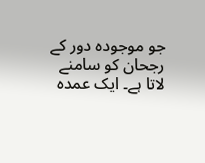جو موجودہ دور کے رجحان کو سامنے لاتا ہے۔ ایک عمدہ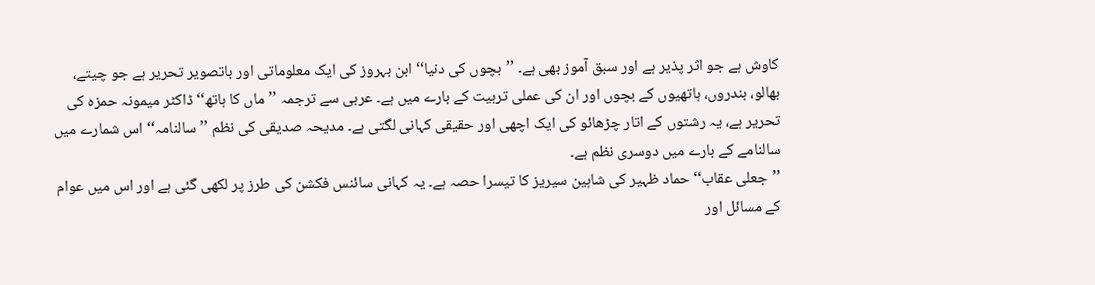کاوش ہے جو اثر پذیر ہے اور سبق آموز بھی ہے۔ ’’بچوں کی دنیا‘‘ ابن بہروز کی ایک معلوماتی اور باتصویر تحریر ہے جو چیتے، بھالو، بندروں، ہاتھیوں کے بچوں اور ان کی عملی تربیت کے بارے میں ہے۔ عربی سے ترجمہ ’’ماں کا ہاتھ‘‘ ڈاکٹر میمونہ حمزہ کی تحریر ہے، یہ رشتوں کے اتار چڑھائو کی ایک اچھی اور حقیقی کہانی لگتی ہے۔ مدیحہ صدیقی کی نظم ’’سالنامہ‘‘ اس شمارے میں سالنامے کے بارے میں دوسری نظم ہے۔
’’جعلی عقاب‘‘ حماد ظہیر کی شاہین سیریز کا تیسرا حصہ ہے۔ یہ کہانی سائنس فکشن کی طرز پر لکھی گئی ہے اور اس میں عوام کے مسائل اور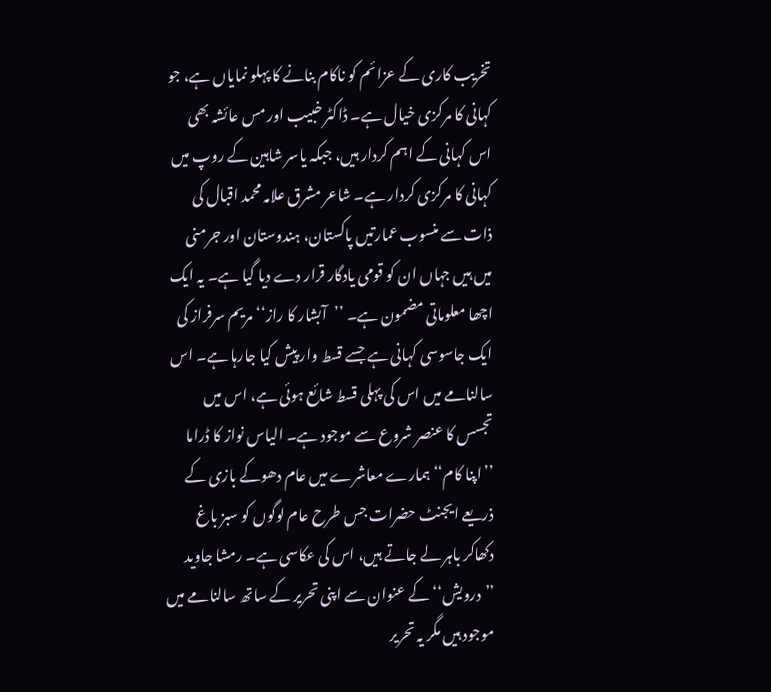تخریب کاری کے عزائم کو ناکام بنانے کا پہلو نمایاں ہے، جو کہانی کا مرکزی خیال ہے۔ ڈاکٹر خبیب اور مس عائشہ بھی اس کہانی کے اہم کردار ہیں، جبکہ یاسر شاہین کے روپ میں کہانی کا مرکزی کردار ہے۔ شاعر مشرق علامہ محمد اقبال کی ذات سے منسوب عمارتیں پاکستان، ہندوستان اور جرمنی میں ہیں جہاں ان کو قومی یادگار قرار دے دیا گیا ہے۔ یہ ایک اچھا معلوماتی مضمون ہے۔ ’’آبشار کا راز‘‘ مریم سرفراز کی ایک جاسوسی کہانی ہے جسے قسط وار پیش کیا جارہا ہے۔ اس سالنامے میں اس کی پہلی قسط شائع ہوئی ہے، اس میں تجسس کا عنصر شروع سے موجود ہے۔ الیاس نواز کا ڈراما ’’اپنا کام‘‘ ہمارے معاشرے میں عام دھوکے بازی کے ذریعے ایجنٹ حضرات جس طرح عام لوگوں کو سبز باغ دکھاکر باہر لے جاتے ہیں، اس کی عکاسی ہے۔ رمشا جاوید ’’درویش‘‘ کے عنوان سے اپنی تحریر کے ساتھ سالنامے میں موجود ہیں مگر یہ تحریر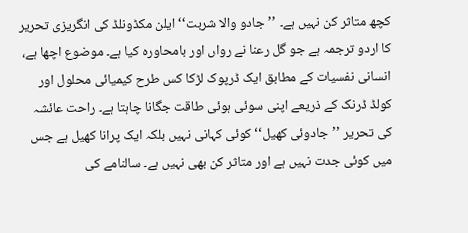کچھ متاثر کن نہیں ہے۔ ’’جادو والا شربت‘‘ ایلن مکڈونلڈ کی انگریزی تحریر کا اردو ترجمہ ہے جو گل رعنا نے رواں اور بامحاورہ کیا ہے۔ موضوع اچھا ہے، انسانی نفسیات کے مطابق ایک ڈرپوک لڑکا کس طرح کیمیائی محلول اور کولڈ ڈرنک کے ذریعے اپنی سوئی ہوئی طاقت جگانا چاہتا ہے۔ راحت عائشہ کی تحریر ’’جادوئی کھیل‘‘ کوئی کہانی نہیں بلکہ ایک پرانا کھیل ہے جس میں کوئی جدت نہیں ہے اور متاثر کن بھی نہیں ہے۔ سالنامے کی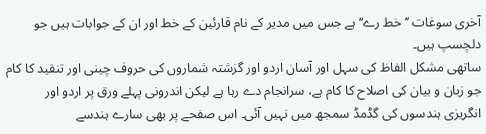آخری سوغات ’’خط رے‘‘ ہے جس میں مدیر کے نام قارئین کے خط اور ان کے جوابات ہیں جو دلچسپ ہیں۔
ساتھی مشکل الفاظ کی سہل اور آسان اردو اور گزشتہ شماروں کی حروف چینی اور تنقید کا کام جو زبان و بیان کی اصلاح کا کام ہے، سرانجام دے رہا ہے لیکن اندرونی پہلے ورق پر اردو اور انگریزی ہندسوں کی گڈمڈ سمجھ میں نہیں آئی۔ اس صفحے پر بھی سارے ہندسے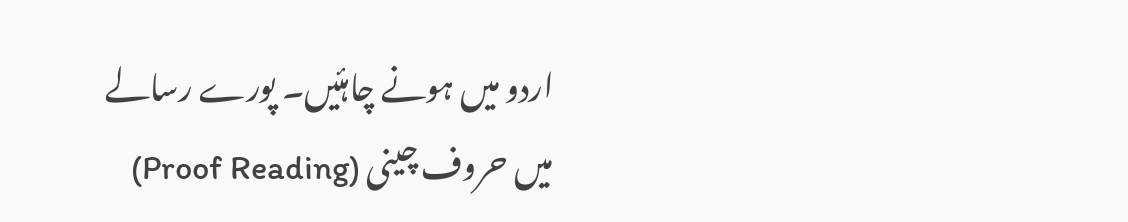اردو میں ہونے چاہئیں۔ پورے رسالے میں حروف چینی (Proof Reading)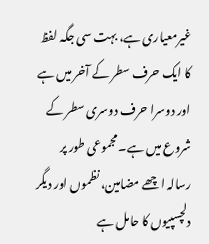غیرمعیاری ہے، بہت سی جگہ لفظ کا ایک حرف سطر کے آخر میں ہے اور دوسرا حرف دوسری سطر کے شروع میں ہے۔ مجموعی طور پر رسالہ اچھے مضامین، نظموں اور دیگر دلچسپیوں کا حامل ہے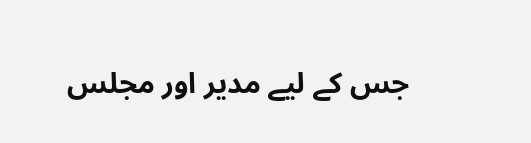جس کے لیے مدیر اور مجلس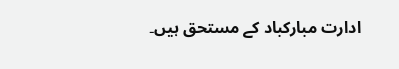ادارت مبارکباد کے مستحق ہیں۔